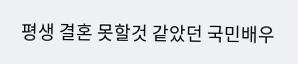평생 결혼 못할것 같았던 국민배우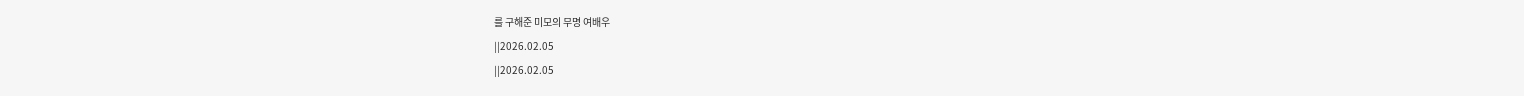를 구해준 미모의 무명 여배우
||2026.02.05
||2026.02.05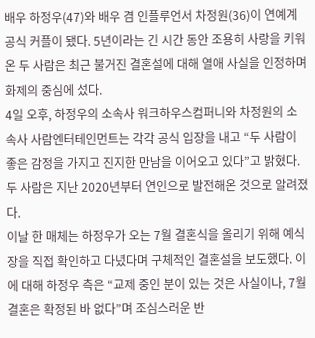배우 하정우(47)와 배우 겸 인플루언서 차정원(36)이 연예계 공식 커플이 됐다. 5년이라는 긴 시간 동안 조용히 사랑을 키워온 두 사람은 최근 불거진 결혼설에 대해 열애 사실을 인정하며 화제의 중심에 섰다.
4일 오후, 하정우의 소속사 워크하우스컴퍼니와 차정원의 소속사 사람엔터테인먼트는 각각 공식 입장을 내고 “두 사람이 좋은 감정을 가지고 진지한 만남을 이어오고 있다”고 밝혔다. 두 사람은 지난 2020년부터 연인으로 발전해온 것으로 알려졌다.
이날 한 매체는 하정우가 오는 7월 결혼식을 올리기 위해 예식장을 직접 확인하고 다녔다며 구체적인 결혼설을 보도했다. 이에 대해 하정우 측은 “교제 중인 분이 있는 것은 사실이나, 7월 결혼은 확정된 바 없다”며 조심스러운 반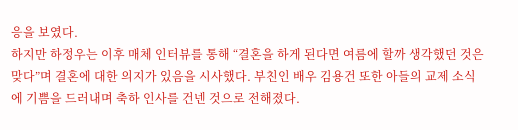응을 보였다.
하지만 하정우는 이후 매체 인터뷰를 통해 “결혼을 하게 된다면 여름에 할까 생각했던 것은 맞다”며 결혼에 대한 의지가 있음을 시사했다. 부친인 배우 김용건 또한 아들의 교제 소식에 기쁨을 드러내며 축하 인사를 건넨 것으로 전해졌다.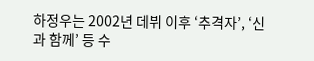하정우는 2002년 데뷔 이후 ‘추격자’, ‘신과 함께’ 등 수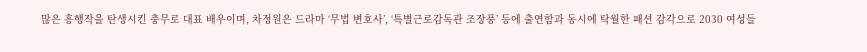많은 흥행작을 탄생시킨 충무로 대표 배우이며, 차정원은 드라마 ‘무법 변호사’, ‘특별근로감독관 조장풍’ 등에 출연함과 동시에 탁월한 패션 감각으로 2030 여성들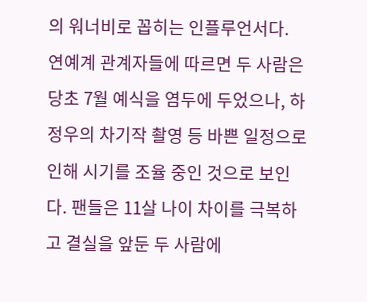의 워너비로 꼽히는 인플루언서다.
연예계 관계자들에 따르면 두 사람은 당초 7월 예식을 염두에 두었으나, 하정우의 차기작 촬영 등 바쁜 일정으로 인해 시기를 조율 중인 것으로 보인다. 팬들은 11살 나이 차이를 극복하고 결실을 앞둔 두 사람에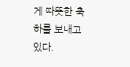게 따뜻한 축하를 보내고 있다.